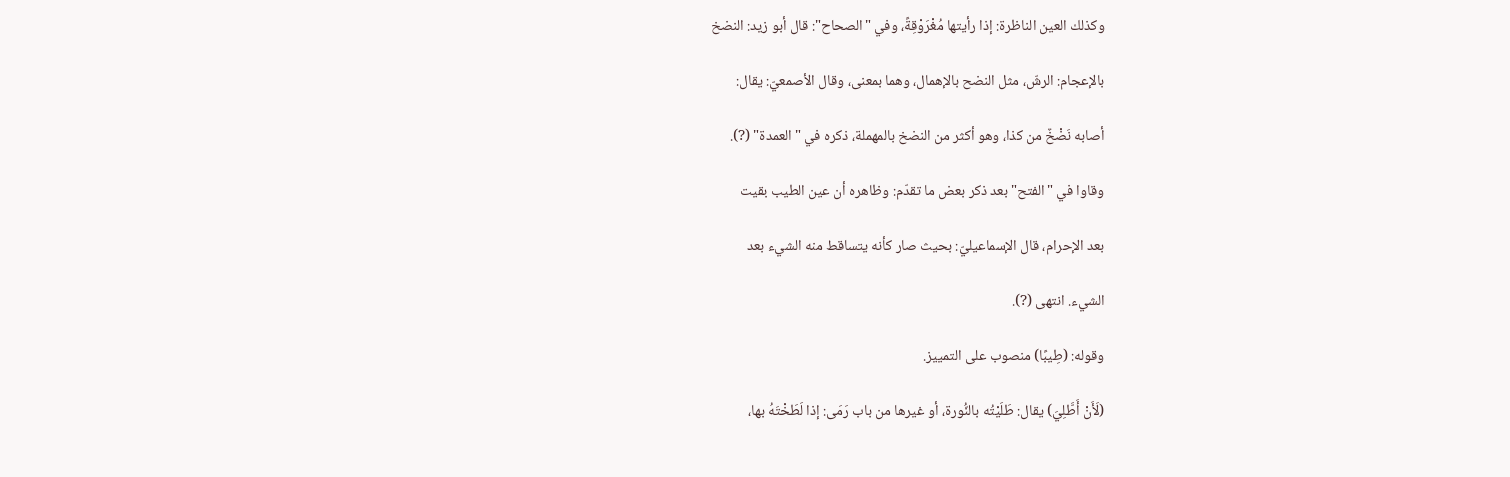وكذلك العين الناظرة: إذا رأيتها مُغْرَوْقِةً، وفي "الصحاح": قال أبو زيد: النضخ

بالإعجام: الرشّ، مثل النضح بالإهمال، وهما بمعنى، وقال الأصمعيّ: يقال:

أصابه نَضْخٌ من كذا، وهو أكثر من النضخ بالمهملة، ذكره في "العمدة" (?).

وقاوا في "الفتح" بعد ذكر بعض ما تقدّم: وظاهره أن عين الطيب بقيت

بعد الإحرام، قال الإسماعيليّ: بحيث صار كأنه يتساقط منه الشيء بعد

الشيء. انتهى (?).

وقوله: (طِيبًا) منصوب على التمييز.

(لَأَنْ أَطَّلِيَ) يقال: طَلَيْتُه بالنُّورة، أو غيرها من باب رَمَى: إذا لَطَخْتَهُ بها،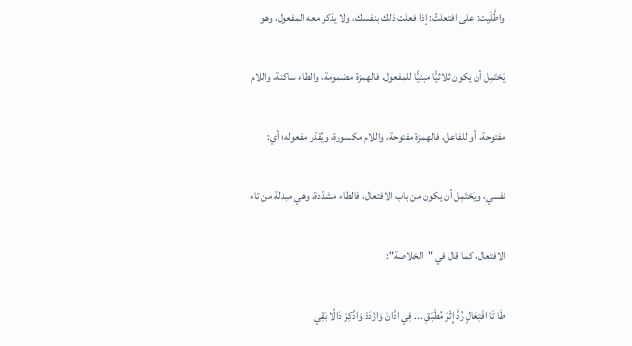واطَّلَيت: على افتعلتُ: إذا فعلت ذلك بنفسك، ولا يذكر معه المفعول، وهو

يَحْتَمِل أن يكون ثلاثيًّا مبنيًّا للمفعول، فالهمزة مضمومة، والطاء ساكنة، واللام

مفتوحة، أو للفاعل، فالهمزة مفتوحة، واللام مكسورة، ويُقدّر مفعوله؛ أي:

نفسي، ويَحْتَمِل أن يكون من باب الافتعال، فالطاء مشدّدة، وهي مبدلة من تاء

الافتعال، كما قال في "الخلاصة":

طَا تَا افْتِعَالٍ رُدَّ إِثْرَ مُطْبَقِ ... فِي ادَّانَ وَازْدَدْ وَادَّكِرْ دَالًا بَقِي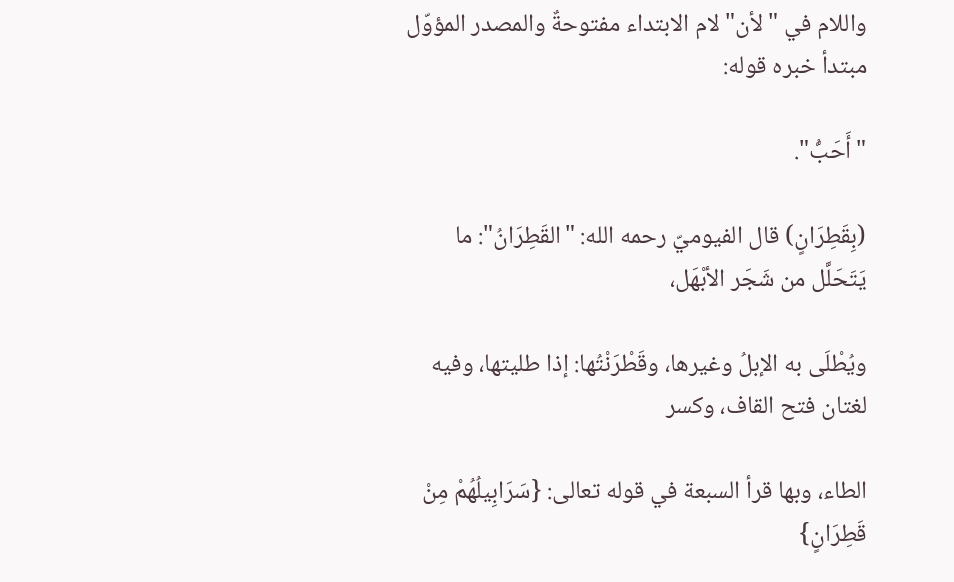واللام في "لأن" لام الابتداء مفتوحةٌ والمصدر المؤوّل مبتدأ خبره قوله:

"أَحَبُّ".

(بِقَطِرَانٍ) قال الفيوميّ رحمه الله: "القَطِرَانُ": ما يَتَحَلَّل من شَجَر الأبْهَل،

ويُطْلَى به الإبلُ وغيرها، وقَطْرَنْتُها: إذا طليتها، وفيه لغتان فتح القاف، وكسر

الطاء، وبها قرأ السبعة في قوله تعالى: {سَرَابِيلُهُمْ مِنْ قَطِرَانٍ}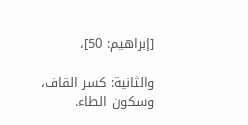[إبراهيم: 50]،

والثانية: كسر القاف، وسكون الطاء.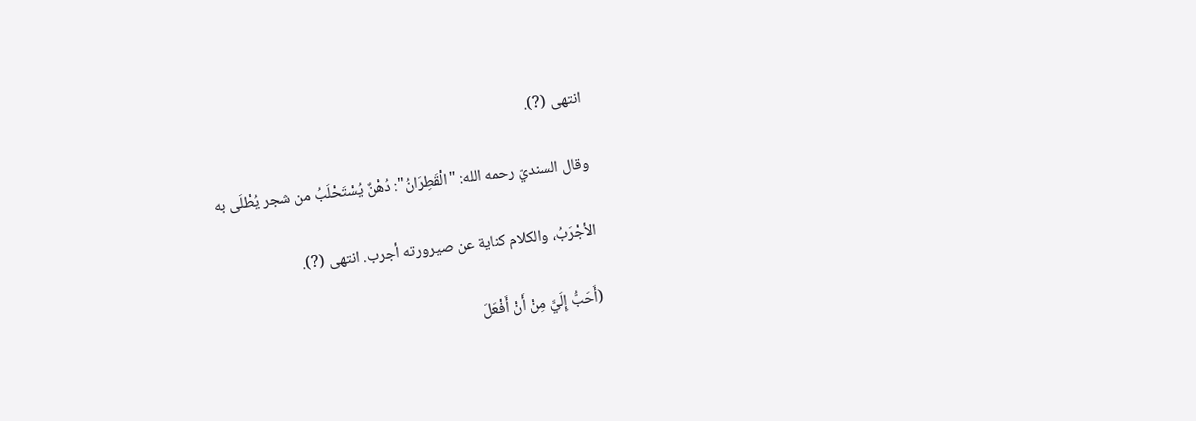انتهى (?).

وقال السنديّ رحمه الله: "الْقَطِرَانُ": دُهْنٌ يُسْتَحْلَبُ من شجر يُطْلَى به

الأجْرَبُ، والكلام كناية عن صيرورته أجرب. انتهى (?).

(أَحَبُّ إِلَيَّ مِنْ أَنْ أَفْعَلَ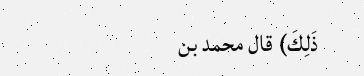ذَلِكَ) قال محمد بن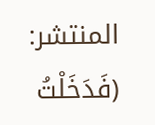المنتشر: (فَدَخَلْتُ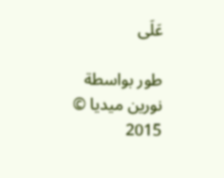عَلَى

طور بواسطة نورين ميديا © 2015